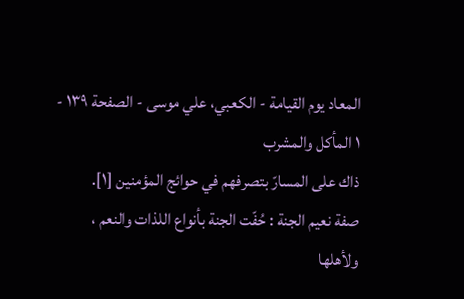المعاد يوم القيامة - الكعبي، علي موسى - الصفحة ١٣٩ - ١ المأكل والمشرب
ذاك على المسارّ بتصرفهم في حوائج المؤمنين [١].
صفة نعيم الجنة : حُفّت الجنة بأنواع اللذات والنعم ، ولأهلها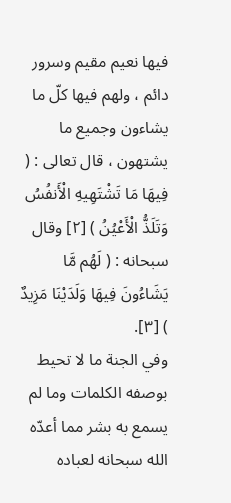فيها نعيم مقيم وسرور دائم ، ولهم فيها كلّ ما يشاءون وجميع ما يشتهون ، قال تعالى : ( فِيهَا مَا تَشْتَهِيهِ الْأَنفُسُ وَتَلَذُّ الْأَعْيُنُ ) [٢] وقال سبحانه : ( لَهُم مَّا يَشَاءُونَ فِيهَا وَلَدَيْنَا مَزِيدٌ ) [٣].
وفي الجنة ما لا تحيط بوصفه الكلمات وما لم يسمع به بشر مما أعدّه الله سبحانه لعباده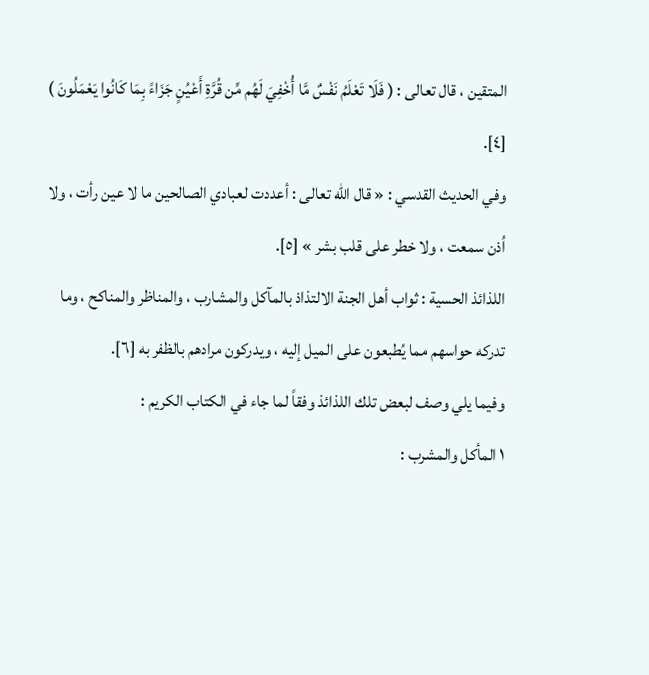المتقين ، قال تعالى : ( فَلَا تَعْلَمُ نَفْسٌ مَّا أُخْفِيَ لَهُم مِّن قُرَّةِ أَعْيُنٍ جَزَاءً بِمَا كَانُوا يَعْمَلُونَ ) [٤].
وفي الحديث القدسي : « قال الله تعالى : أعددت لعبادي الصالحين ما لا عين رأت ، ولا اُذن سمعت ، ولا خطر على قلب بشر » [٥].
اللذائذ الحسية : ثواب أهل الجنة الالتذاذ بالمآكل والمشارب ، والمناظر والمناكح ، وما تدركه حواسهم مما يُطبعون على الميل إليه ، ويدركون مرادهم بالظفر به [٦].
وفيما يلي وصف لبعض تلك اللذائذ وفقاً لما جاء في الكتاب الكريم :
١ المأكل والمشرب :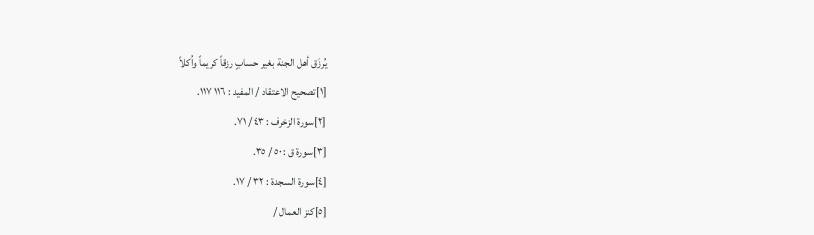يُرزَق أهل الجنة بغير حسابٍ رزقاً كريماً واُكلاً
[١]تصحيح الاعتقاد / المفيد : ١١٦ ١١٧.
[٢]سورة الزخرف : ٤٣ / ٧١.
[٣]سورة ق : ٥٠ / ٣٥.
[٤]سورة السجدة : ٣٢ / ١٧.
[٥]كنز العمال /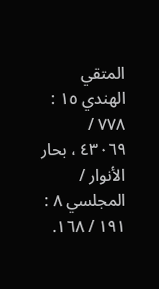المتقي الهندي ١٥ : ٧٧٨ / ٤٣٠٦٩ ، بحار الأنوار / المجلسي ٨ : ١٩١ / ١٦٨.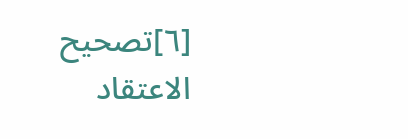[٦]تصحيح الاعتقاد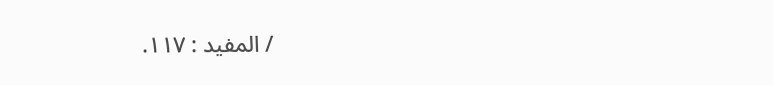/ المفيد : ١١٧.